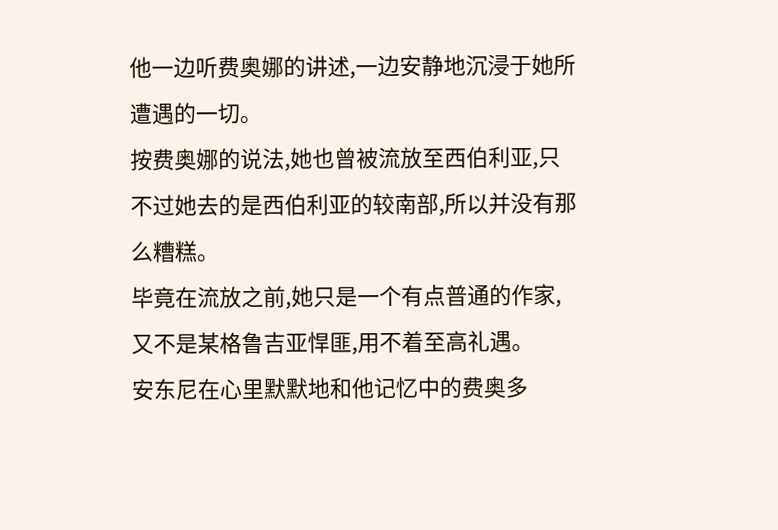他一边听费奥娜的讲述,一边安静地沉浸于她所遭遇的一切。
按费奥娜的说法,她也曾被流放至西伯利亚,只不过她去的是西伯利亚的较南部,所以并没有那么糟糕。
毕竟在流放之前,她只是一个有点普通的作家,又不是某格鲁吉亚悍匪,用不着至高礼遇。
安东尼在心里默默地和他记忆中的费奥多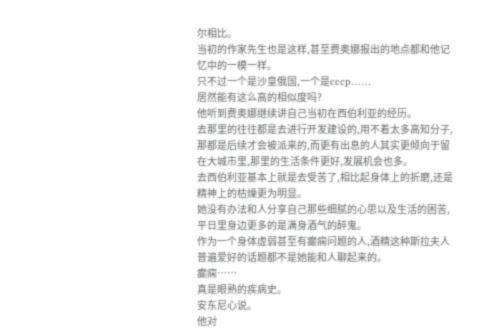尔相比。
当初的作家先生也是这样,甚至费奥娜报出的地点都和他记忆中的一模一样。
只不过一个是沙皇俄国,一个是cccp……
居然能有这么高的相似度吗?
他听到费奥娜继续讲自己当初在西伯利亚的经历。
去那里的往往都是去进行开发建设的,用不着太多高知分子,那都是后续才会被派来的,而更有出息的人其实更倾向于留在大城市里,那里的生活条件更好,发展机会也多。
去西伯利亚基本上就是去受苦了,相比起身体上的折磨,还是精神上的枯燥更为明显。
她没有办法和人分享自己那些细腻的心思以及生活的困苦,平日里身边更多的是满身酒气的醉鬼。
作为一个身体虚弱甚至有癫痫问题的人,酒精这种斯拉夫人普遍爱好的话题都不是她能和人聊起来的。
癫痫……
真是眼熟的疾病史。
安东尼心说。
他对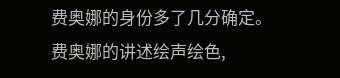费奥娜的身份多了几分确定。
费奥娜的讲述绘声绘色,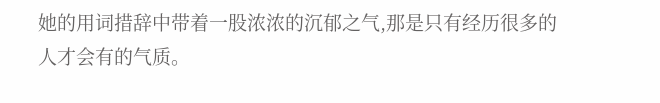她的用词措辞中带着一股浓浓的沉郁之气,那是只有经历很多的人才会有的气质。